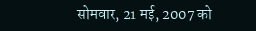सोमवार, 21 मई, 2007 को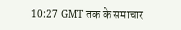10:27 GMT तक के समाचार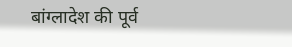बांग्लादेश की पूर्व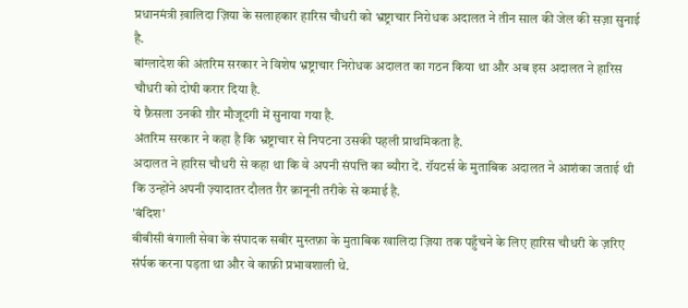प्रधानमंत्री ख़ालिदा ज़िया के सलाहकार हारिस चौधरी को भ्रष्ट्राचार निरोधक अदालत ने तीन साल की जेल की सज़ा सुनाई है.
बांग्लादेश की अंतरिम सरकार ने विशेष भ्रष्ट्राचार निरोधक अदालत का गठन किया था और अब इस अदालत ने हारिस चौधरी को दोषी करार दिया है.
ये फ़ैसला उनकी ग़ौर मौजूदगी में सुनाया गया है.
अंतरिम सरकार ने कहा है कि भ्रष्ट्राचार से निपटना उसकी पहली प्राथमिकता है.
अदालत ने हारिस चौधरी से कहा था कि वे अपनी संपत्ति का ब्यौरा दें. रॉयटर्स के मुताबिक अदालत ने आशंका जताई थी कि उन्होंने अपनी ज़्यादातर दौलत ग़ैर क़ानूनी तरीके से कमाई है.
'बंदिश'
बीबीसी बंगाली सेवा के संपादक सबीर मुस्तफ़ा के मुताबिक खालिदा ज़िया तक पहुँचने के लिए हारिस चौधरी के ज़रिए संर्पक करना पड़ता था और वे काफ़ी प्रभावशाली थे.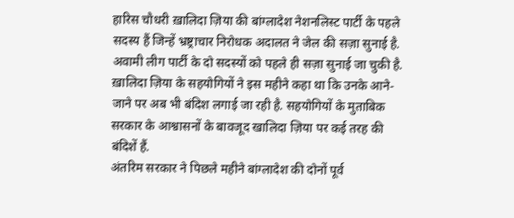हारिस चौधरी ख़ालिदा ज़िया की बांग्लादेश नेशनलिस्ट पार्टी के पहले सदस्य हैं जिन्हें भ्रष्ट्राचार निरोधक अदालत ने जेल की सज़ा सुनाई है.
अवामी लीग पार्टी के दो सदस्यों को पहले ही सज़ा सुनाई जा चुकी है.
ख़ालिदा ज़िया के सहयोगियों ने इस महीने कहा था कि उनके आने-जाने पर अब भी बंदिश लगाई जा रही है. सहयोगियों के मुताबिक सरकार के आश्वासनों के बावजूद खालिदा ज़िया पर कई तरह की बंदिशें हैं.
अंतरिम सरकार ने पिछले महीने बांग्लादेश की दोनों पूर्व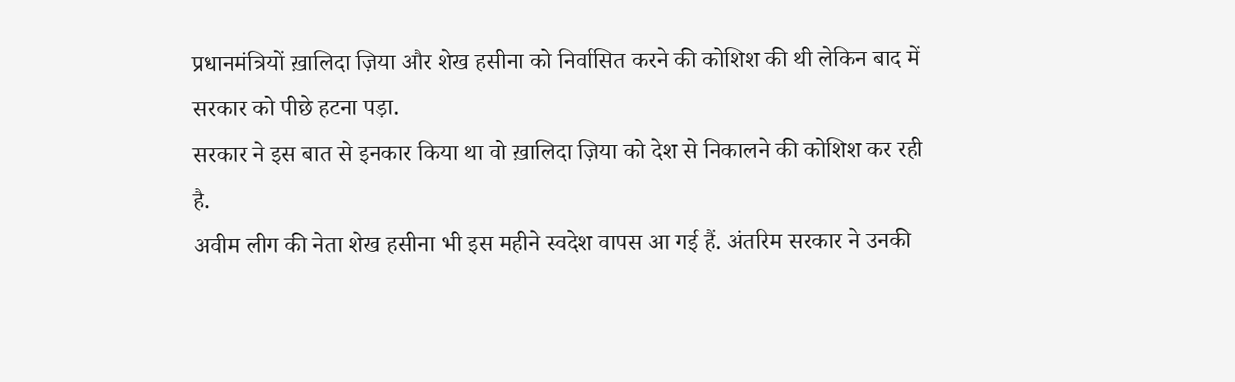प्रधानमंत्रियों ख़ालिदा ज़िया और शेख हसीना को निर्वासित करने की कोशिश की थी लेकिन बाद में सरकार को पीछे हटना पड़ा.
सरकार ने इस बात से इनकार किया था वो ख़ालिदा ज़िया को देश से निकालने की कोशिश कर रही है.
अवीम लीग की नेता शेख हसीना भी इस महीने स्वदेश वापस आ गई हैं. अंतरिम सरकार ने उनकी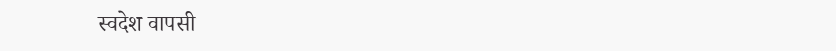स्वदेश वापसी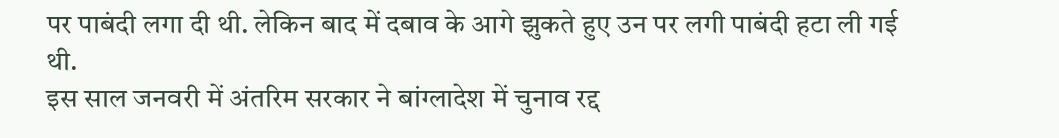पर पाबंदी लगा दी थी. लेकिन बाद में दबाव के आगे झुकते हुए उन पर लगी पाबंदी हटा ली गई थी.
इस साल जनवरी में अंतरिम सरकार ने बांग्लादेश में चुनाव रद्द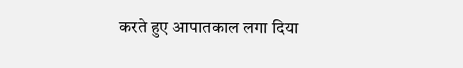करते हुए आपातकाल लगा दिया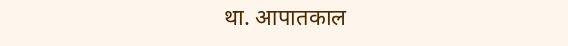था. आपातकाल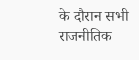के दौरान सभी राजनीतिक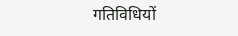गतिविधियों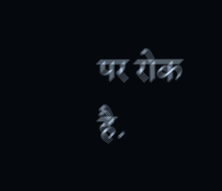पर रोक है.